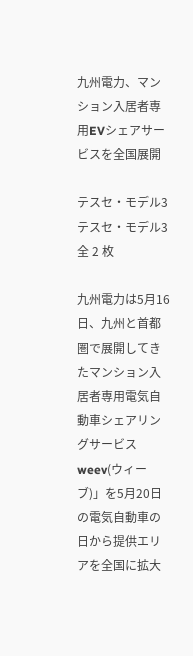九州電力、マンション入居者専用EVシェアサービスを全国展開

テスセ・モデル3
テスセ・モデル3全 2 枚

九州電力は5月16日、九州と首都圏で展開してきたマンション入居者専用電気自動車シェアリングサービスweev(ウィーブ)」を5月20日の電気自動車の日から提供エリアを全国に拡大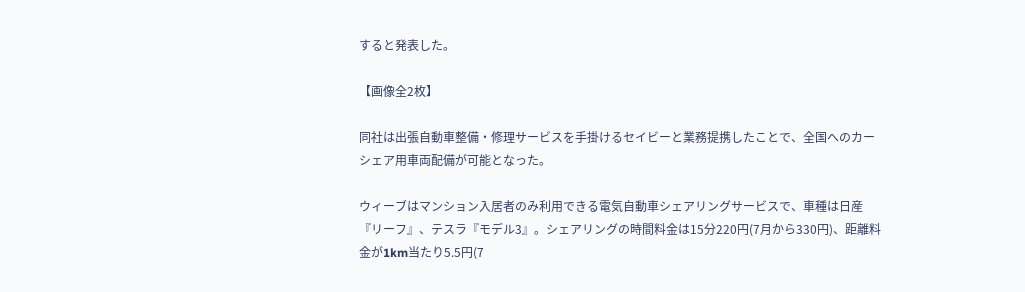すると発表した。

【画像全2枚】

同社は出張自動車整備・修理サービスを手掛けるセイビーと業務提携したことで、全国へのカーシェア用車両配備が可能となった。

ウィーブはマンション入居者のみ利用できる電気自動車シェアリングサービスで、車種は日産『リーフ』、テスラ『モデル3』。シェアリングの時間料金は15分220円(7月から330円)、距離料金が1km当たり5.5円(7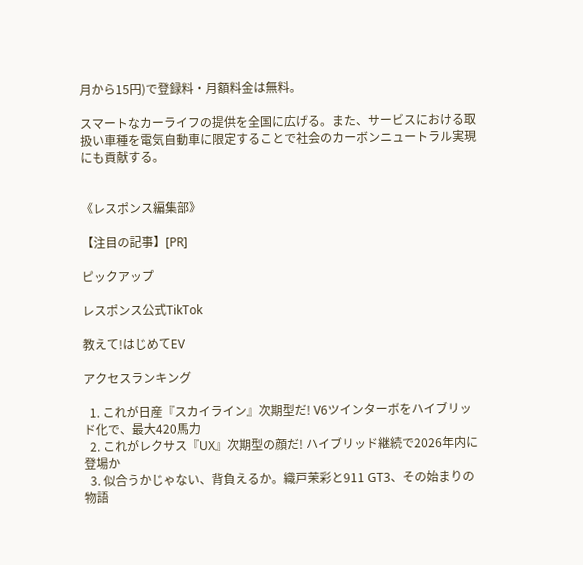月から15円)で登録料・月額料金は無料。

スマートなカーライフの提供を全国に広げる。また、サービスにおける取扱い車種を電気自動車に限定することで社会のカーボンニュートラル実現にも貢献する。


《レスポンス編集部》

【注目の記事】[PR]

ピックアップ

レスポンス公式TikTok

教えて!はじめてEV

アクセスランキング

  1. これが日産『スカイライン』次期型だ! V6ツインターボをハイブリッド化で、最大420馬力
  2. これがレクサス『UX』次期型の顔だ! ハイブリッド継続で2026年内に登場か
  3. 似合うかじゃない、背負えるか。織戸茉彩と911 GT3、その始まりの物語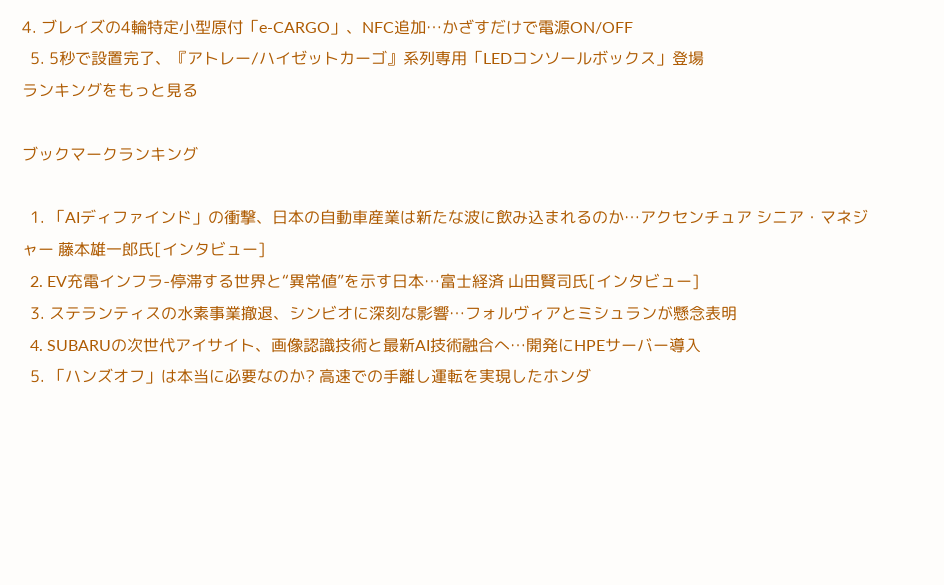4. ブレイズの4輪特定小型原付「e-CARGO」、NFC追加…かざすだけで電源ON/OFF
  5. 5秒で設置完了、『アトレー/ハイゼットカーゴ』系列専用「LEDコンソールボックス」登場
ランキングをもっと見る

ブックマークランキング

  1. 「AIディファインド」の衝撃、日本の自動車産業は新たな波に飲み込まれるのか…アクセンチュア シニア・マネジャー 藤本雄一郎氏[インタビュー]
  2. EV充電インフラ-停滞する世界と“異常値”を示す日本…富士経済 山田賢司氏[インタビュー]
  3. ステランティスの水素事業撤退、シンビオに深刻な影響…フォルヴィアとミシュランが懸念表明
  4. SUBARUの次世代アイサイト、画像認識技術と最新AI技術融合へ…開発にHPEサーバー導入
  5. 「ハンズオフ」は本当に必要なのか? 高速での手離し運転を実現したホンダ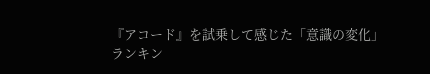『アコード』を試乗して感じた「意識の変化」
ランキン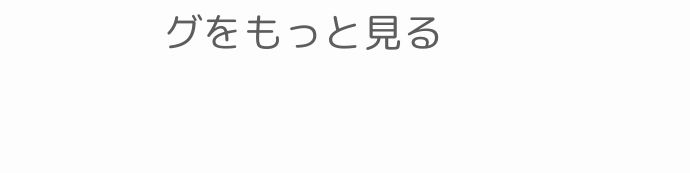グをもっと見る